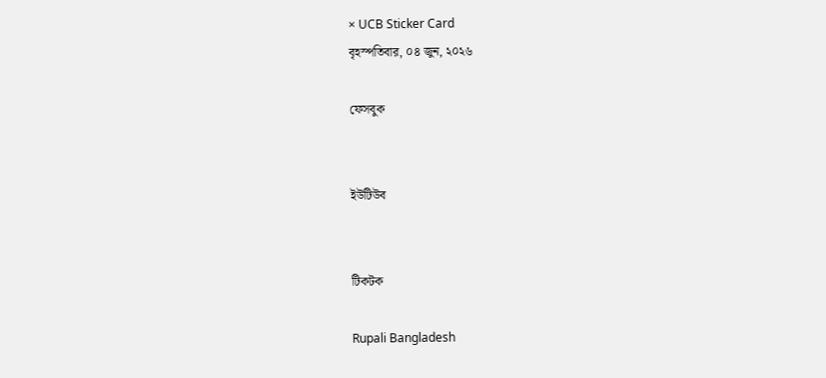× UCB Sticker Card
বৃহস্পতিবার, ০৪ জুন, ২০২৬

ফেসবুক


ইউটিউব


টিকটক

Rupali Bangladesh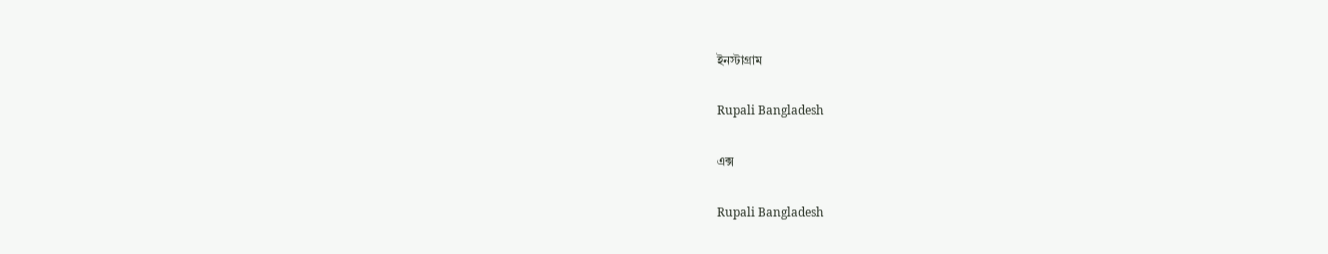ইনস্টাগ্রাম

Rupali Bangladesh

এক্স

Rupali Bangladesh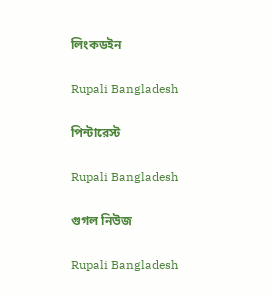লিংকডইন

Rupali Bangladesh

পিন্টারেস্ট

Rupali Bangladesh

গুগল নিউজ

Rupali Bangladesh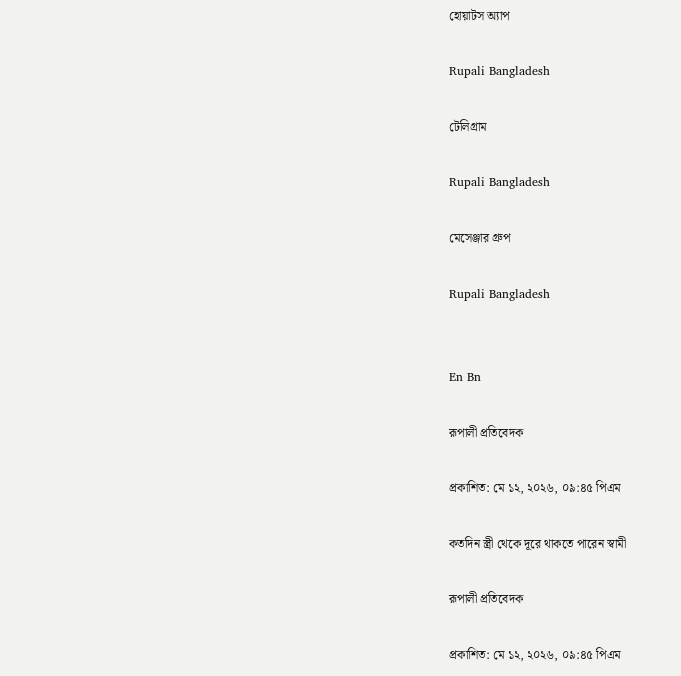হোয়াটস অ্যাপ

Rupali Bangladesh

টেলিগ্রাম

Rupali Bangladesh

মেসেঞ্জার গ্রুপ

Rupali Bangladesh


En Bn

রূপালী প্রতিবেদক

প্রকাশিত: মে ১২, ২০২৬, ০৯:৪৫ পিএম

কতদিন স্ত্রী থেকে দূরে থাকতে পারেন স্বামী

রূপালী প্রতিবেদক

প্রকাশিত: মে ১২, ২০২৬, ০৯:৪৫ পিএম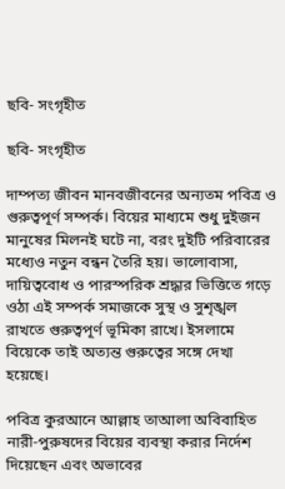ছবি- সংগৃহীত

ছবি- সংগৃহীত

দাম্পত্য জীবন মানবজীবনের অন্যতম পবিত্র ও গুরুত্বপূর্ণ সম্পর্ক। বিয়ের মাধ্যমে শুধু দুইজন মানুষের মিলনই ঘটে না, বরং দুইটি পরিবারের মধ্যেও নতুন বন্ধন তৈরি হয়। ভালোবাসা, দায়িত্ববোধ ও পারস্পরিক শ্রদ্ধার ভিত্তিতে গড়ে ওঠা এই সম্পর্ক সমাজকে সুস্থ ও সুশৃঙ্খল রাখতে গুরুত্বপূর্ণ ভূমিকা রাখে। ইসলামে বিয়েকে তাই অত্যন্ত গুরুত্বের সঙ্গে দেখা হয়েছে।

পবিত্র কুরআনে আল্লাহ তাআলা অবিবাহিত নারী-পুরুষদের বিয়ের ব্যবস্থা করার নির্দেশ দিয়েছেন এবং অভাবের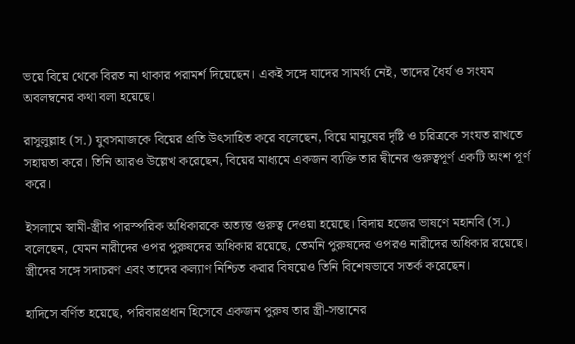ভয়ে বিয়ে থেকে বিরত না থাকার পরামর্শ দিয়েছেন। একই সঙ্গে যাদের সামর্থ্য নেই, তাদের ধৈর্য ও সংযম অবলম্বনের কথা বলা হয়েছে।

রাসুলুল্লাহ (স.) যুবসমাজকে বিয়ের প্রতি উৎসাহিত করে বলেছেন, বিয়ে মানুষের দৃষ্টি ও চরিত্রকে সংযত রাখতে সহায়তা করে। তিনি আরও উল্লেখ করেছেন, বিয়ের মাধ্যমে একজন ব্যক্তি তার দ্বীনের গুরুত্বপূর্ণ একটি অংশ পূর্ণ করে।

ইসলামে স্বামী-স্ত্রীর পারস্পরিক অধিকারকে অত্যন্ত গুরুত্ব দেওয়া হয়েছে। বিদায় হজের ভাষণে মহানবি (স.) বলেছেন, যেমন নারীদের ওপর পুরুষদের অধিকার রয়েছে, তেমনি পুরুষদের ওপরও নারীদের অধিকার রয়েছে। স্ত্রীদের সঙ্গে সদাচরণ এবং তাদের কল্যাণ নিশ্চিত করার বিষয়েও তিনি বিশেষভাবে সতর্ক করেছেন।

হাদিসে বর্ণিত হয়েছে, পরিবারপ্রধান হিসেবে একজন পুরুষ তার স্ত্রী-সন্তানের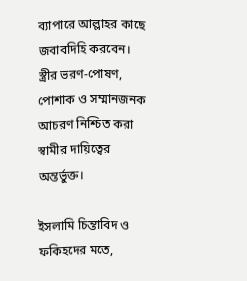ব্যাপারে আল্লাহর কাছে জবাবদিহি করবেন। স্ত্রীর ভরণ-পোষণ, পোশাক ও সম্মানজনক আচরণ নিশ্চিত করা স্বামীর দায়িত্বের অন্তর্ভুক্ত।

ইসলামি চিন্তাবিদ ও ফকিহদের মতে,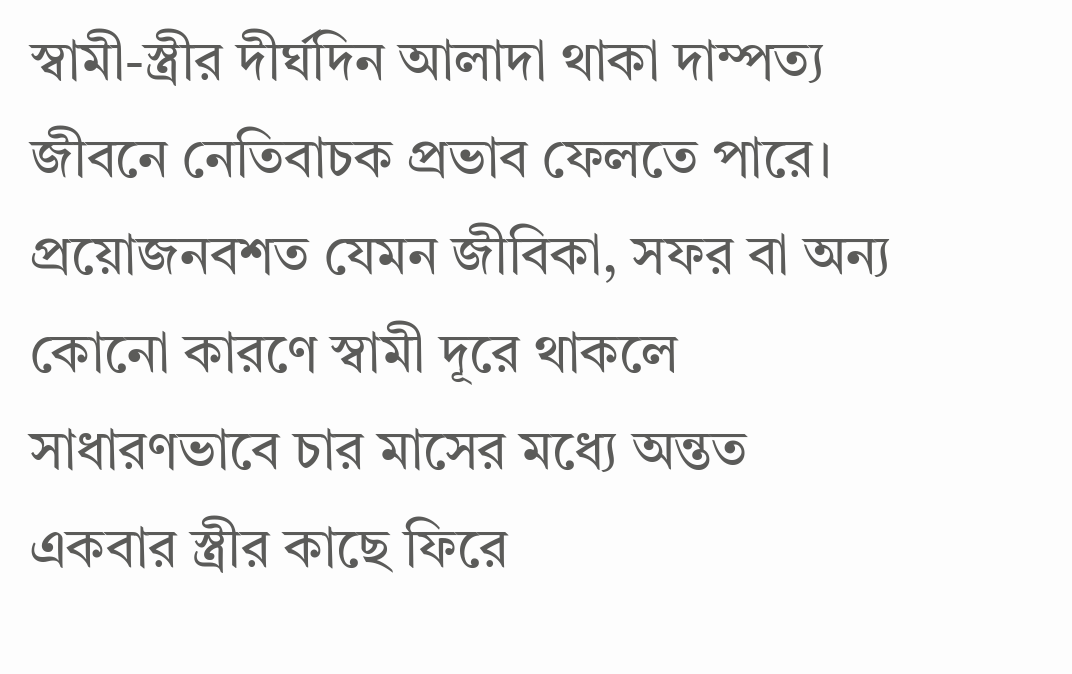স্বামী-স্ত্রীর দীর্ঘদিন আলাদা থাকা দাম্পত্য জীবনে নেতিবাচক প্রভাব ফেলতে পারে। প্রয়োজনবশত যেমন জীবিকা, সফর বা অন্য কোনো কারণে স্বামী দূরে থাকলে সাধারণভাবে চার মাসের মধ্যে অন্তত একবার স্ত্রীর কাছে ফিরে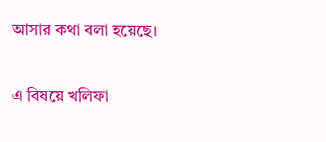আসার কথা বলা হয়েছে।

এ বিষয়ে খলিফা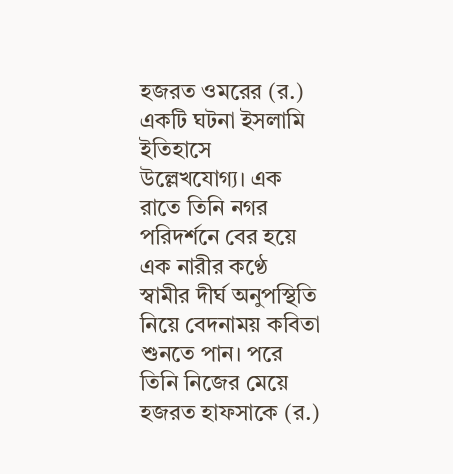হজরত ওমরের (র.) একটি ঘটনা ইসলামি ইতিহাসে উল্লেখযোগ্য। এক রাতে তিনি নগর পরিদর্শনে বের হয়ে এক নারীর কণ্ঠে স্বামীর দীর্ঘ অনুপস্থিতি নিয়ে বেদনাময় কবিতা শুনতে পান। পরে তিনি নিজের মেয়ে হজরত হাফসাকে (র.)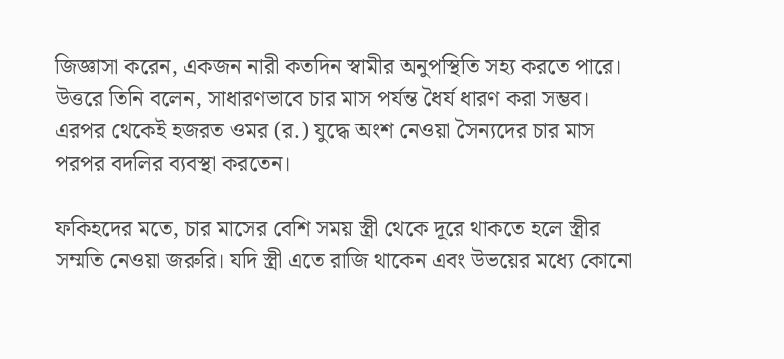জিজ্ঞাসা করেন, একজন নারী কতদিন স্বামীর অনুপস্থিতি সহ্য করতে পারে। উত্তরে তিনি বলেন, সাধারণভাবে চার মাস পর্যন্ত ধৈর্য ধারণ করা সম্ভব। এরপর থেকেই হজরত ওমর (র.) যুদ্ধে অংশ নেওয়া সৈন্যদের চার মাস পরপর বদলির ব্যবস্থা করতেন।

ফকিহদের মতে, চার মাসের বেশি সময় স্ত্রী থেকে দূরে থাকতে হলে স্ত্রীর সম্মতি নেওয়া জরুরি। যদি স্ত্রী এতে রাজি থাকেন এবং উভয়ের মধ্যে কোনো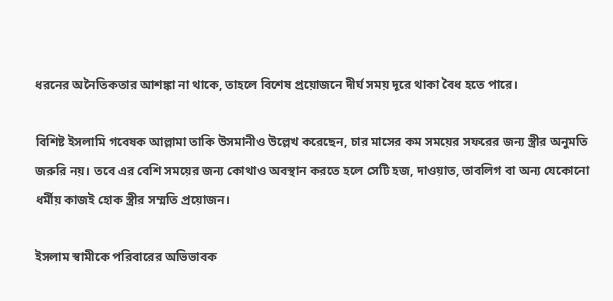ধরনের অনৈতিকতার আশঙ্কা না থাকে, তাহলে বিশেষ প্রয়োজনে দীর্ঘ সময় দূরে থাকা বৈধ হতে পারে।

বিশিষ্ট ইসলামি গবেষক আল্লামা তাকি উসমানীও উল্লেখ করেছেন, চার মাসের কম সময়ের সফরের জন্য স্ত্রীর অনুমতি জরুরি নয়। তবে এর বেশি সময়ের জন্য কোথাও অবস্থান করতে হলে সেটি হজ, দাওয়াত, তাবলিগ বা অন্য যেকোনো ধর্মীয় কাজই হোক স্ত্রীর সম্মতি প্রয়োজন।

ইসলাম স্বামীকে পরিবারের অভিভাবক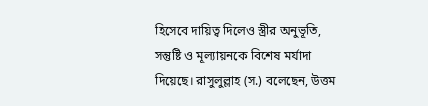হিসেবে দায়িত্ব দিলেও স্ত্রীর অনুভূতি, সন্তুষ্টি ও মূল্যায়নকে বিশেষ মর্যাদা দিয়েছে। রাসুলুল্লাহ (স.) বলেছেন, উত্তম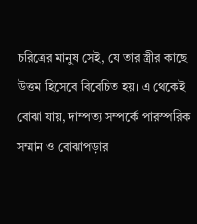চরিত্রের মানুষ সেই, যে তার স্ত্রীর কাছে উত্তম হিসেবে বিবেচিত হয়। এ থেকেই বোঝা যায়, দাম্পত্য সম্পর্কে পারস্পরিক সম্মান ও বোঝাপড়ার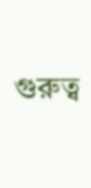গুরুত্ব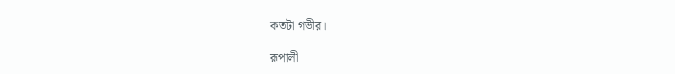কতটা গভীর।

রূপালী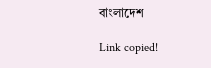বাংলাদেশ

Link copied!